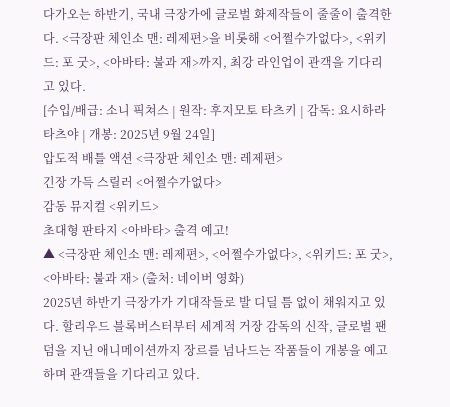다가오는 하반기, 국내 극장가에 글로벌 화제작들이 줄줄이 출격한다. <극장판 체인소 맨: 레제편>을 비롯해 <어쩔수가없다>, <위키드: 포 굿>, <아바타: 불과 재>까지, 최강 라인업이 관객을 기다리고 있다.
[수입/배급: 소니 픽쳐스 | 원작: 후지모토 타츠키 | 감독: 요시하라 타츠야 | 개봉: 2025년 9월 24일]
압도적 배틀 액션 <극장판 체인소 맨: 레제편>
긴장 가득 스릴러 <어쩔수가없다>
감동 뮤지컬 <위키드>
초대형 판타지 <아바타> 출격 예고!
▲ <극장판 체인소 맨: 레제편>, <어쩔수가없다>, <위키드: 포 굿>, <아바타: 불과 재> (출처: 네이버 영화)
2025년 하반기 극장가가 기대작들로 발 디딜 틈 없이 채워지고 있다. 할리우드 블록버스터부터 세계적 거장 감독의 신작, 글로벌 팬덤을 지닌 애니메이션까지 장르를 넘나드는 작품들이 개봉을 예고하며 관객들을 기다리고 있다.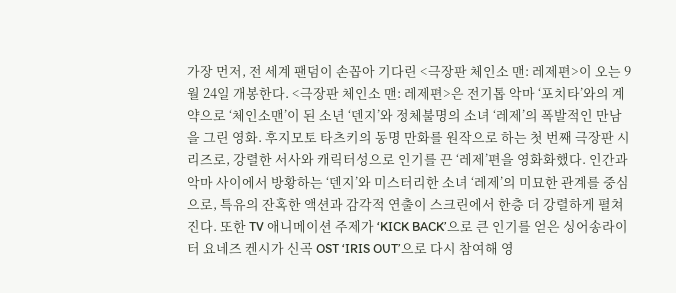가장 먼저, 전 세계 팬덤이 손꼽아 기다린 <극장판 체인소 맨: 레제편>이 오는 9월 24일 개봉한다. <극장판 체인소 맨: 레제편>은 전기톱 악마 ‘포치타’와의 계약으로 ‘체인소맨’이 된 소년 ‘덴지’와 정체불명의 소녀 ‘레제’의 폭발적인 만남을 그린 영화. 후지모토 타츠키의 동명 만화를 원작으로 하는 첫 번째 극장판 시리즈로, 강렬한 서사와 캐릭터성으로 인기를 끈 ‘레제’편을 영화화했다. 인간과 악마 사이에서 방황하는 ‘덴지’와 미스터리한 소녀 ‘레제’의 미묘한 관계를 중심으로, 특유의 잔혹한 액션과 감각적 연출이 스크린에서 한층 더 강렬하게 펼쳐진다. 또한 TV 애니메이션 주제가 ‘KICK BACK’으로 큰 인기를 얻은 싱어송라이터 요네즈 켄시가 신곡 OST ‘IRIS OUT’으로 다시 참여해 영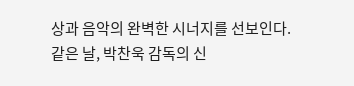상과 음악의 완벽한 시너지를 선보인다.
같은 날, 박찬욱 감독의 신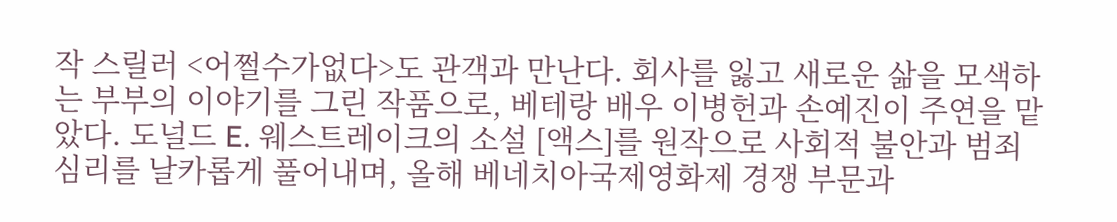작 스릴러 <어쩔수가없다>도 관객과 만난다. 회사를 잃고 새로운 삶을 모색하는 부부의 이야기를 그린 작품으로, 베테랑 배우 이병헌과 손예진이 주연을 맡았다. 도널드 E. 웨스트레이크의 소설 [액스]를 원작으로 사회적 불안과 범죄 심리를 날카롭게 풀어내며, 올해 베네치아국제영화제 경쟁 부문과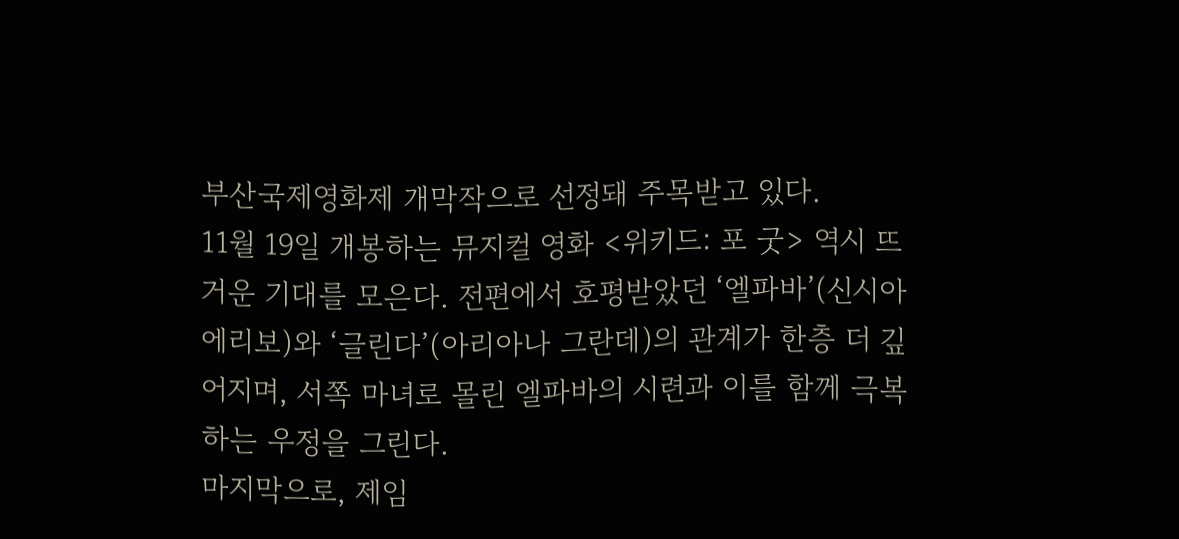부산국제영화제 개막작으로 선정돼 주목받고 있다.
11월 19일 개봉하는 뮤지컬 영화 <위키드: 포 굿> 역시 뜨거운 기대를 모은다. 전편에서 호평받았던 ‘엘파바’(신시아 에리보)와 ‘글린다’(아리아나 그란데)의 관계가 한층 더 깊어지며, 서쪽 마녀로 몰린 엘파바의 시련과 이를 함께 극복하는 우정을 그린다.
마지막으로, 제임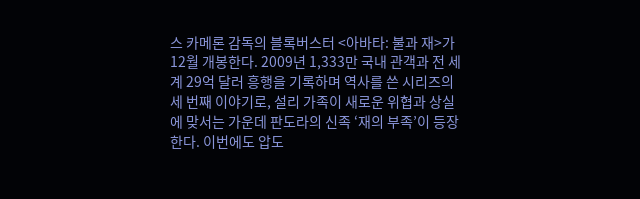스 카메론 감독의 블록버스터 <아바타: 불과 재>가 12월 개봉한다. 2009년 1,333만 국내 관객과 전 세계 29억 달러 흥행을 기록하며 역사를 쓴 시리즈의 세 번째 이야기로, 설리 가족이 새로운 위협과 상실에 맞서는 가운데 판도라의 신족 ‘재의 부족’이 등장한다. 이번에도 압도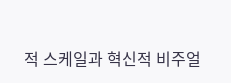적 스케일과 혁신적 비주얼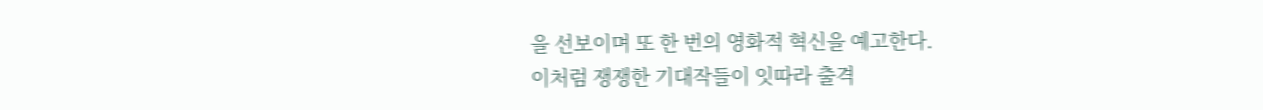을 선보이며 또 한 번의 영화적 혁신을 예고한다.
이처럼 쟁쟁한 기대작들이 잇따라 출격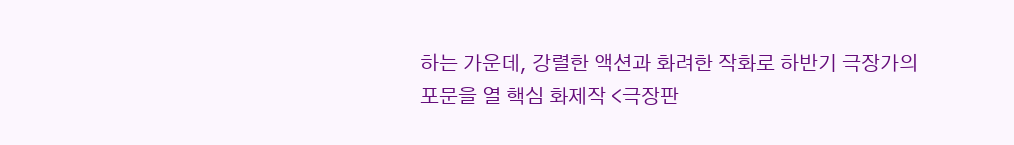하는 가운데, 강렬한 액션과 화려한 작화로 하반기 극장가의 포문을 열 핵심 화제작 <극장판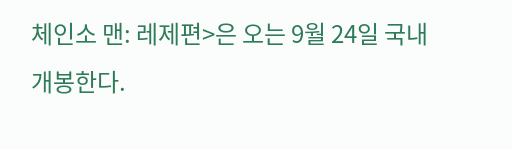체인소 맨: 레제편>은 오는 9월 24일 국내 개봉한다.